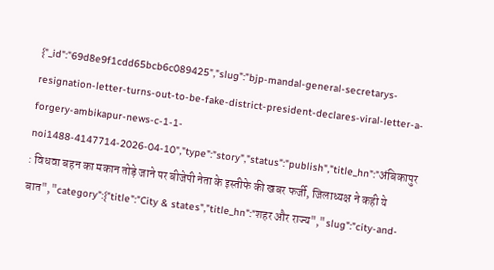{"_id":"69d8e9f1cdd65bcb6c089425","slug":"bjp-mandal-general-secretarys-resignation-letter-turns-out-to-be-fake-district-president-declares-viral-letter-a-forgery-ambikapur-news-c-1-1-noi1488-4147714-2026-04-10","type":"story","status":"publish","title_hn":"अंबिकापुर : विधवा बहन का मकान तोड़े जाने पर बीजेपी नेता के इस्तीफे की खबर फर्जी, जिलाध्यक्ष ने कही ये बात","category":{"title":"City & states","title_hn":"शहर और राज्य","slug":"city-and-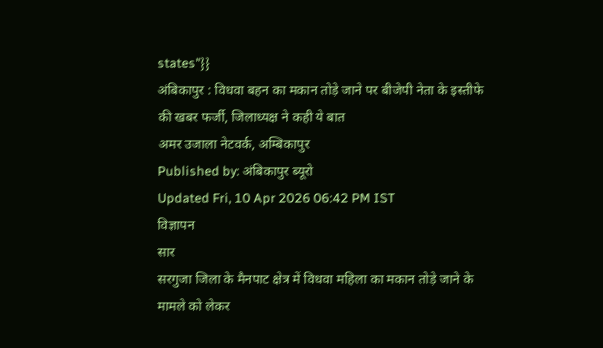states"}}
अंबिकापुर : विधवा बहन का मकान तोड़े जाने पर बीजेपी नेता के इस्तीफे की खबर फर्जी, जिलाध्यक्ष ने कही ये बात
अमर उजाला नेटवर्क, अम्बिकापुर
Published by: अंबिकापुर ब्यूरो
Updated Fri, 10 Apr 2026 06:42 PM IST
विज्ञापन
सार
सरगुजा जिला के मैनपाट क्षेत्र में विधवा महिला का मकान तोड़े जाने के मामले को लेकर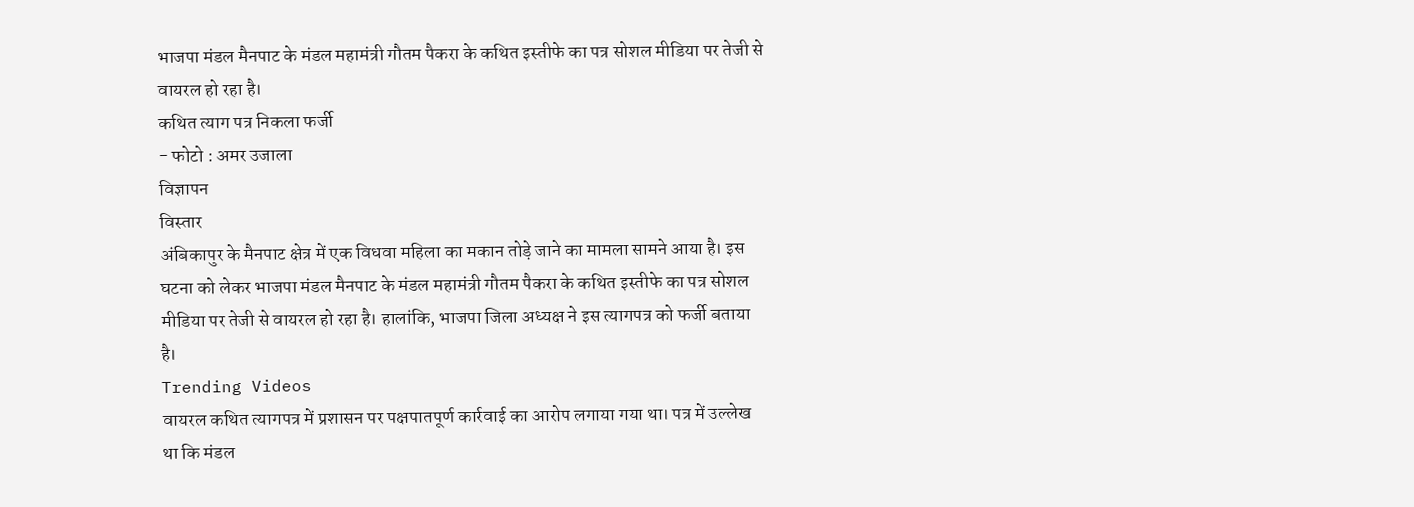भाजपा मंडल मैनपाट के मंडल महामंत्री गौतम पैकरा के कथित इस्तीफे का पत्र सोशल मीडिया पर तेजी से वायरल हो रहा है।
कथित त्याग पत्र निकला फर्जी
- फोटो : अमर उजाला
विज्ञापन
विस्तार
अंबिकापुर के मैनपाट क्षेत्र में एक विधवा महिला का मकान तोड़े जाने का मामला सामने आया है। इस घटना को लेकर भाजपा मंडल मैनपाट के मंडल महामंत्री गौतम पैकरा के कथित इस्तीफे का पत्र सोशल मीडिया पर तेजी से वायरल हो रहा है। हालांकि, भाजपा जिला अध्यक्ष ने इस त्यागपत्र को फर्जी बताया है।
Trending Videos
वायरल कथित त्यागपत्र में प्रशासन पर पक्षपातपूर्ण कार्रवाई का आरोप लगाया गया था। पत्र में उल्लेख था कि मंडल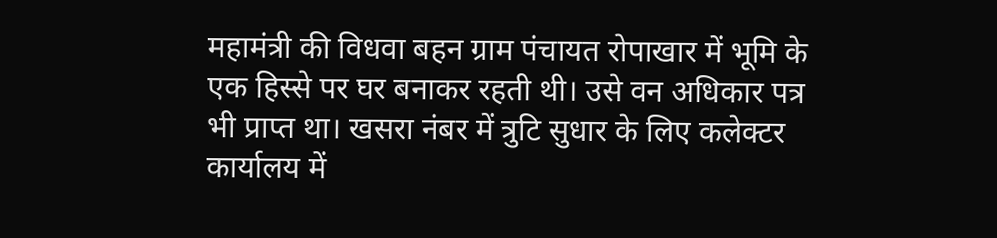महामंत्री की विधवा बहन ग्राम पंचायत रोपाखार में भूमि के एक हिस्से पर घर बनाकर रहती थी। उसे वन अधिकार पत्र भी प्राप्त था। खसरा नंबर में त्रुटि सुधार के लिए कलेक्टर कार्यालय में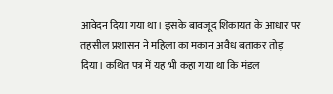आवेदन दिया गया था। इसके बावजूद शिकायत के आधार पर तहसील प्रशासन ने महिला का मकान अवैध बताकर तोड़ दिया। कथित पत्र में यह भी कहा गया था कि मंडल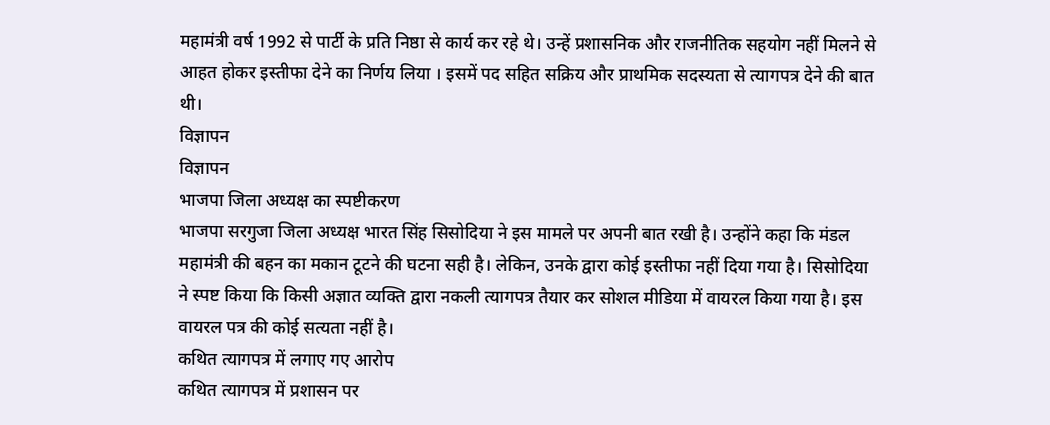महामंत्री वर्ष 1992 से पार्टी के प्रति निष्ठा से कार्य कर रहे थे। उन्हें प्रशासनिक और राजनीतिक सहयोग नहीं मिलने से आहत होकर इस्तीफा देने का निर्णय लिया । इसमें पद सहित सक्रिय और प्राथमिक सदस्यता से त्यागपत्र देने की बात थी।
विज्ञापन
विज्ञापन
भाजपा जिला अध्यक्ष का स्पष्टीकरण
भाजपा सरगुजा जिला अध्यक्ष भारत सिंह सिसोदिया ने इस मामले पर अपनी बात रखी है। उन्होंने कहा कि मंडल महामंत्री की बहन का मकान टूटने की घटना सही है। लेकिन, उनके द्वारा कोई इस्तीफा नहीं दिया गया है। सिसोदिया ने स्पष्ट किया कि किसी अज्ञात व्यक्ति द्वारा नकली त्यागपत्र तैयार कर सोशल मीडिया में वायरल किया गया है। इस वायरल पत्र की कोई सत्यता नहीं है।
कथित त्यागपत्र में लगाए गए आरोप
कथित त्यागपत्र में प्रशासन पर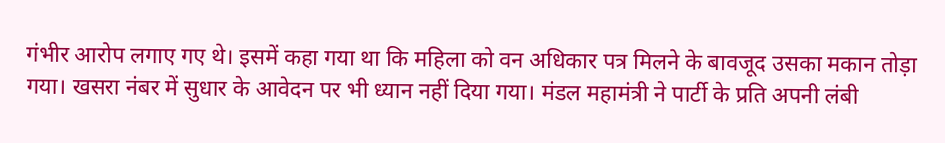गंभीर आरोप लगाए गए थे। इसमें कहा गया था कि महिला को वन अधिकार पत्र मिलने के बावजूद उसका मकान तोड़ा गया। खसरा नंबर में सुधार के आवेदन पर भी ध्यान नहीं दिया गया। मंडल महामंत्री ने पार्टी के प्रति अपनी लंबी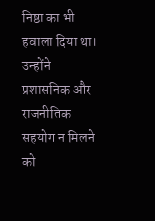निष्ठा का भी हवाला दिया था। उन्होंने प्रशासनिक और राजनीतिक सहयोग न मिलने को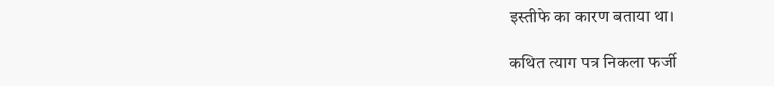इस्तीफे का कारण बताया था।

कथित त्याग पत्र निकला फर्जी